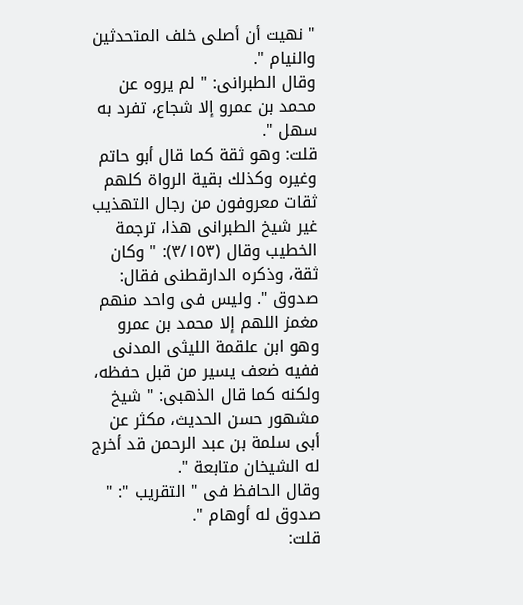" نهيت أن أصلى خلف المتحدثين والنيام ".
وقال الطبرانى: " لم يروه عن محمد بن عمرو إلا شجاع، تفرد به سهل ".
قلت: وهو ثقة كما قال أبو حاتم وغيره وكذلك بقية الرواة كلهم ثقات معروفون من رجال التهذيب غير شيخ الطبرانى هذا، ترجمة الخطيب وقال (٣/١٥٣): " وكان ثقة، وذكره الدارقطنى فقال: صدوق ". وليس فى واحد منهم مغمز اللهم إلا محمد بن عمرو وهو ابن علقمة الليثى المدنى ففيه ضعف يسير من قبل حفظه، ولكنه كما قال الذهبى: " شيخ مشهور حسن الحديث، مكثر عن أبى سلمة بن عبد الرحمن قد أخرج له الشيخان متابعة ".
وقال الحافظ فى " التقريب ": " صدوق له أوهام ".
قلت: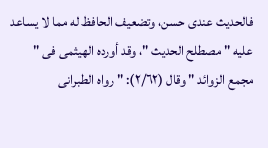فالحديث عندى حسن، وتضعيف الحافظ له مما لا يساعد عليه " مصطلح الحديث "، وقد أورده الهيثمى فى " مجمع الزوائد " وقال (٢/٦٢): " رواه الطبرانى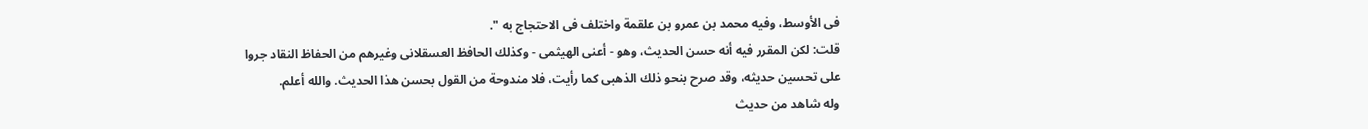فى الأوسط، وفيه محمد بن عمرو بن علقمة واختلف فى الاحتجاج به ".
قلت: لكن المقرر فيه أنه حسن الحديث، وهو - أعنى الهيثمى - وكذلك الحافظ العسقلانى وغيرهم من الحفاظ النقاد جروا على تحسين حديثه، وقد صرح بنحو ذلك الذهبى كما رأيت، فلا مندوحة من القول بحسن هذا الحديث. والله أعلم.
وله شاهد من حديث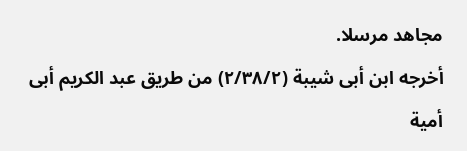مجاهد مرسلا.
أخرجه ابن أبى شيبة (٢/٣٨/٢) من طريق عبد الكريم أبى أمية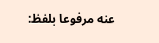عنه مرفوعا بلفظ: